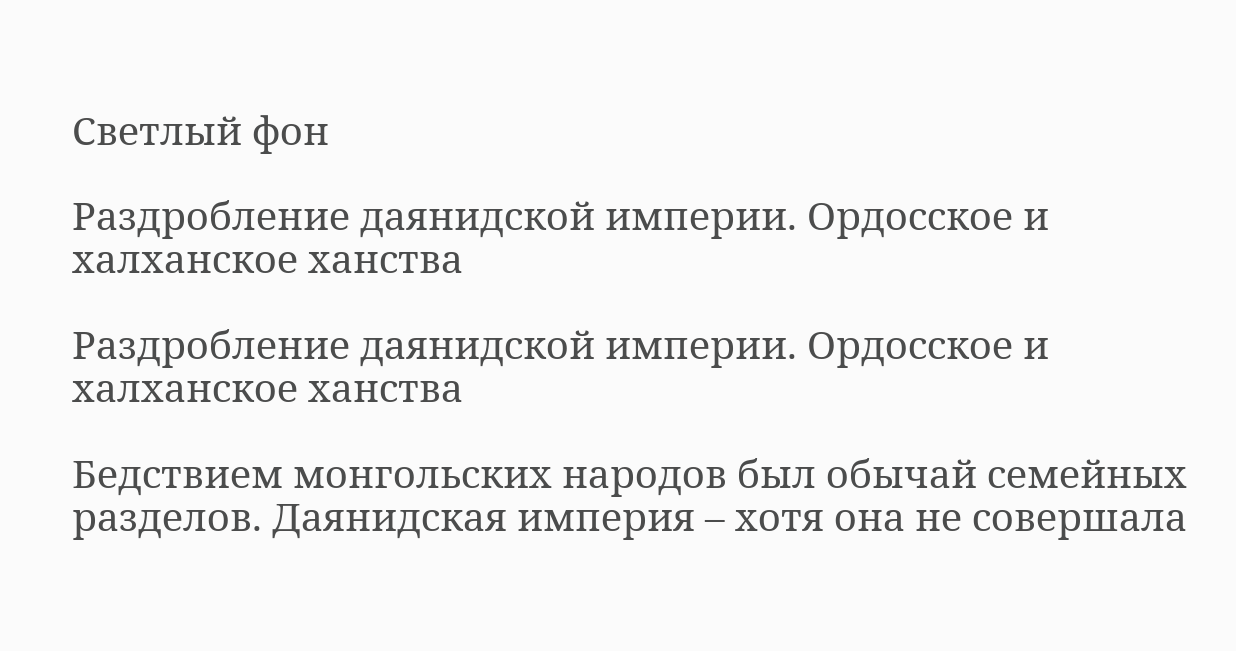Светлый фон

Раздробление даянидской империи. Ордосское и халханское ханства

Раздробление даянидской империи. Ордосское и халханское ханства

Бедствием монгольских народов был обычай семейных разделов. Даянидская империя – хотя она не совершала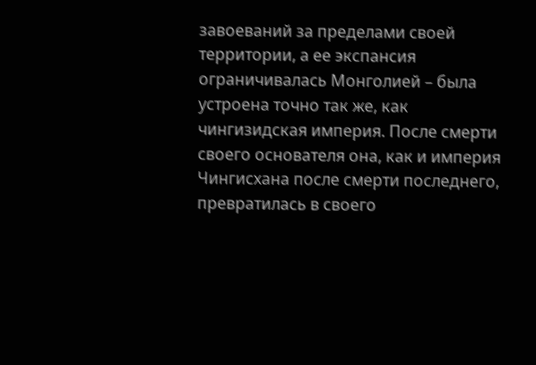завоеваний за пределами своей территории, а ее экспансия ограничивалась Монголией – была устроена точно так же, как чингизидская империя. После смерти своего основателя она, как и империя Чингисхана после смерти последнего, превратилась в своего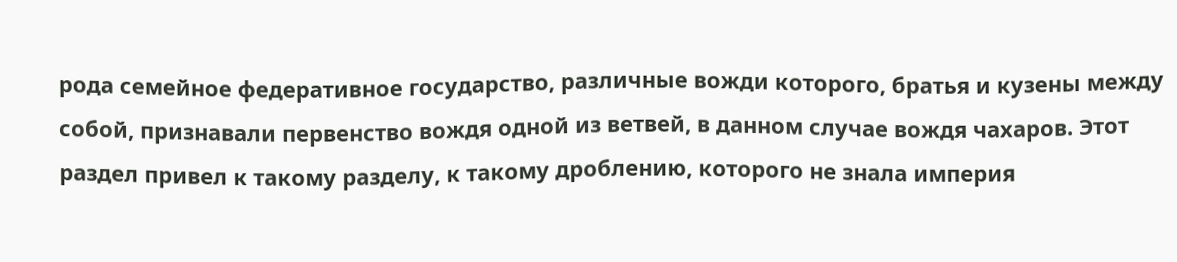рода семейное федеративное государство, различные вожди которого, братья и кузены между собой, признавали первенство вождя одной из ветвей, в данном случае вождя чахаров. Этот раздел привел к такому разделу, к такому дроблению, которого не знала империя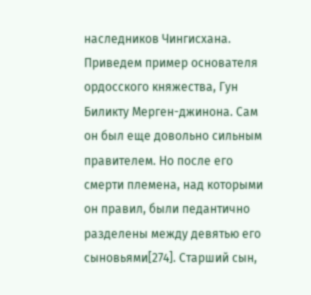наследников Чингисхана. Приведем пример основателя ордосского княжества, Гун Биликту Мерген-джинона. Сам он был еще довольно сильным правителем. Но после его смерти племена, над которыми он правил, были педантично разделены между девятью его сыновьями[274]. Старший сын,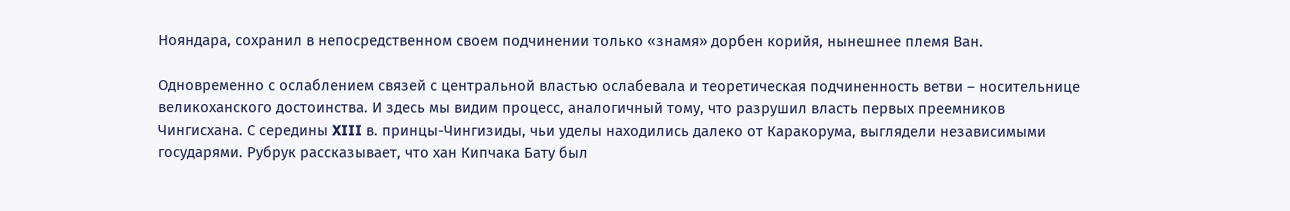Нояндара, сохранил в непосредственном своем подчинении только «знамя» дорбен корийя, нынешнее племя Ван.

Одновременно с ослаблением связей с центральной властью ослабевала и теоретическая подчиненность ветви – носительнице великоханского достоинства. И здесь мы видим процесс, аналогичный тому, что разрушил власть первых преемников Чингисхана. С середины XIII в. принцы-Чингизиды, чьи уделы находились далеко от Каракорума, выглядели независимыми государями. Рубрук рассказывает, что хан Кипчака Бату был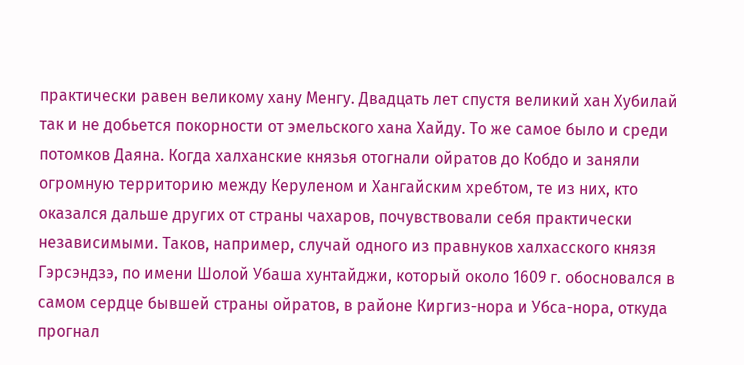практически равен великому хану Менгу. Двадцать лет спустя великий хан Хубилай так и не добьется покорности от эмельского хана Хайду. То же самое было и среди потомков Даяна. Когда халханские князья отогнали ойратов до Кобдо и заняли огромную территорию между Керуленом и Хангайским хребтом, те из них, кто оказался дальше других от страны чахаров, почувствовали себя практически независимыми. Таков, например, случай одного из правнуков халхасского князя Гэрсэндзэ, по имени Шолой Убаша хунтайджи, который около 1609 г. обосновался в самом сердце бывшей страны ойратов, в районе Киргиз-нора и Убса-нора, откуда прогнал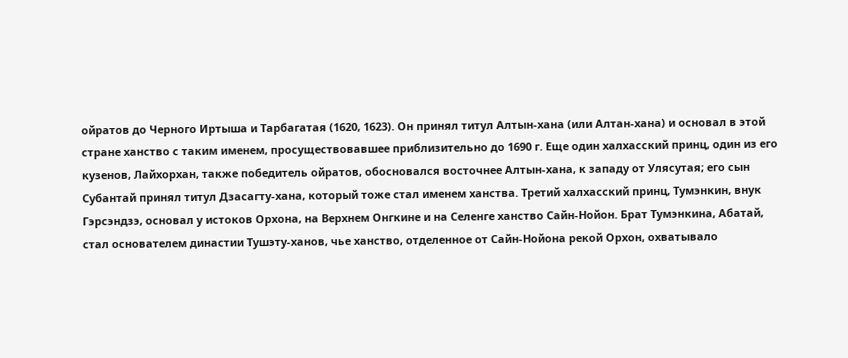ойратов до Черного Иртыша и Тарбагатая (1620, 1623). Он принял титул Алтын-хана (или Алтан-хана) и основал в этой стране ханство с таким именем, просуществовавшее приблизительно до 1690 г. Еще один халхасский принц, один из его кузенов, Лайхорхан, также победитель ойратов, обосновался восточнее Алтын-хана, к западу от Улясутая; его сын Субантай принял титул Дзасагту-хана, который тоже стал именем ханства. Третий халхасский принц, Тумэнкин, внук Гэрсэндзэ, основал у истоков Орхона, на Верхнем Онгкине и на Селенге ханство Сайн-Нойон. Брат Тумэнкина, Абатай, стал основателем династии Тушэту-ханов, чье ханство, отделенное от Сайн-Нойона рекой Орхон, охватывало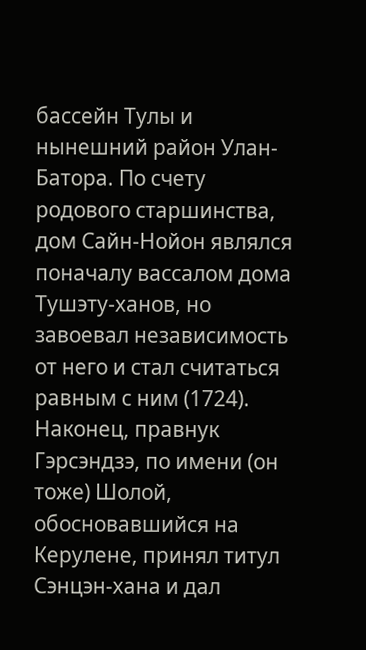бассейн Тулы и нынешний район Улан-Батора. По счету родового старшинства, дом Сайн-Нойон являлся поначалу вассалом дома Тушэту-ханов, но завоевал независимость от него и стал считаться равным с ним (1724). Наконец, правнук Гэрсэндзэ, по имени (он тоже) Шолой, обосновавшийся на Керулене, принял титул Сэнцэн-хана и дал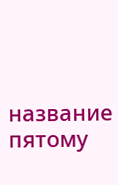название пятому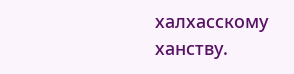халхасскому ханству.